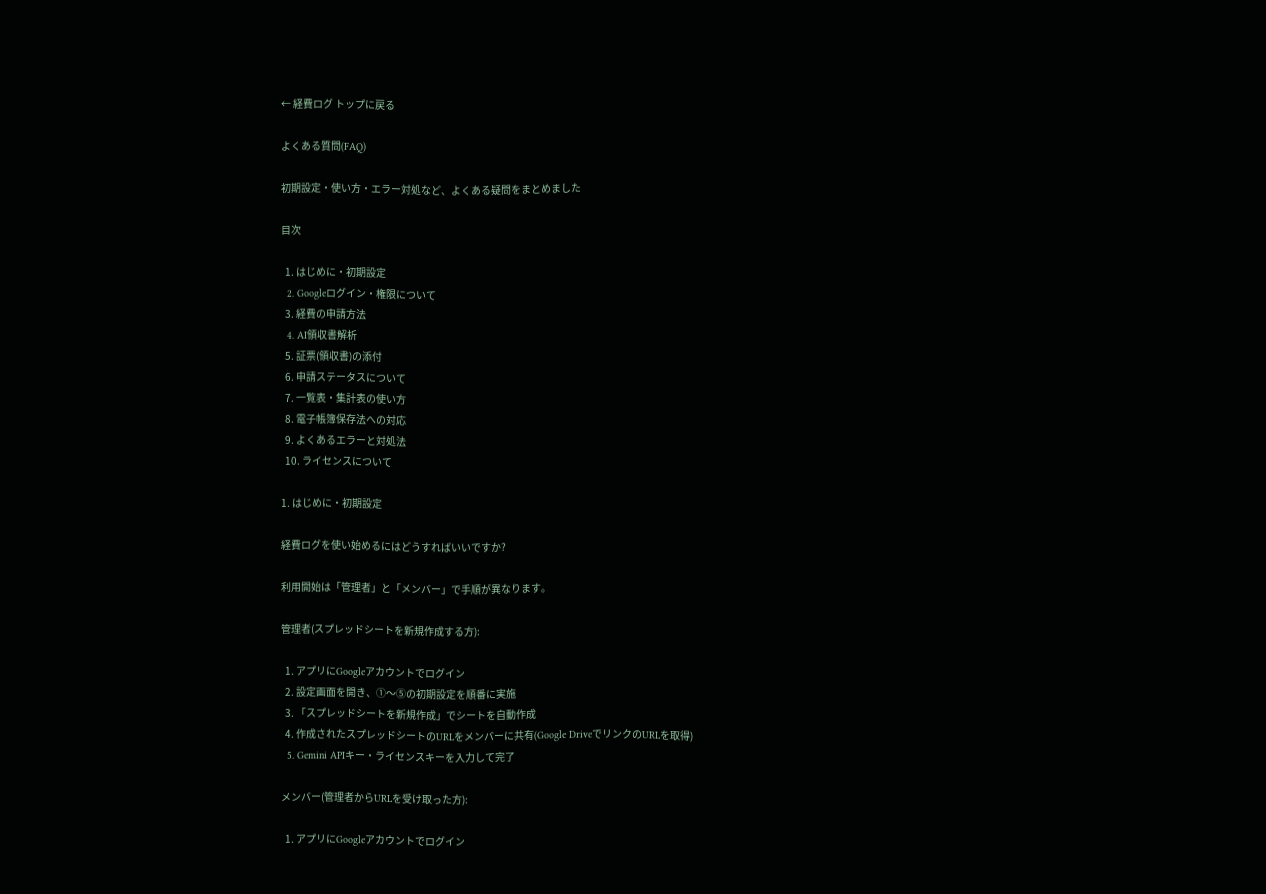← 経費ログ トップに戻る

よくある質問(FAQ)

初期設定・使い方・エラー対処など、よくある疑問をまとめました

目次

  1. はじめに・初期設定
  2. Googleログイン・権限について
  3. 経費の申請方法
  4. AI領収書解析
  5. 証票(領収書)の添付
  6. 申請ステータスについて
  7. 一覧表・集計表の使い方
  8. 電子帳簿保存法への対応
  9. よくあるエラーと対処法
  10. ライセンスについて

1. はじめに・初期設定

経費ログを使い始めるにはどうすればいいですか?

利用開始は「管理者」と「メンバー」で手順が異なります。

管理者(スプレッドシートを新規作成する方):

  1. アプリにGoogleアカウントでログイン
  2. 設定画面を開き、①〜⑤の初期設定を順番に実施
  3. 「スプレッドシートを新規作成」でシートを自動作成
  4. 作成されたスプレッドシートのURLをメンバーに共有(Google DriveでリンクのURLを取得)
  5. Gemini APIキー・ライセンスキーを入力して完了

メンバー(管理者からURLを受け取った方):

  1. アプリにGoogleアカウントでログイン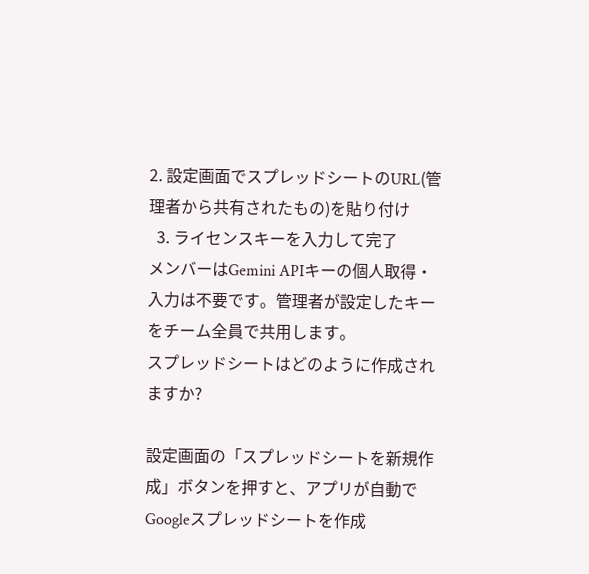2. 設定画面でスプレッドシートのURL(管理者から共有されたもの)を貼り付け
  3. ライセンスキーを入力して完了
メンバーはGemini APIキーの個人取得・入力は不要です。管理者が設定したキーをチーム全員で共用します。
スプレッドシートはどのように作成されますか?

設定画面の「スプレッドシートを新規作成」ボタンを押すと、アプリが自動でGoogleスプレッドシートを作成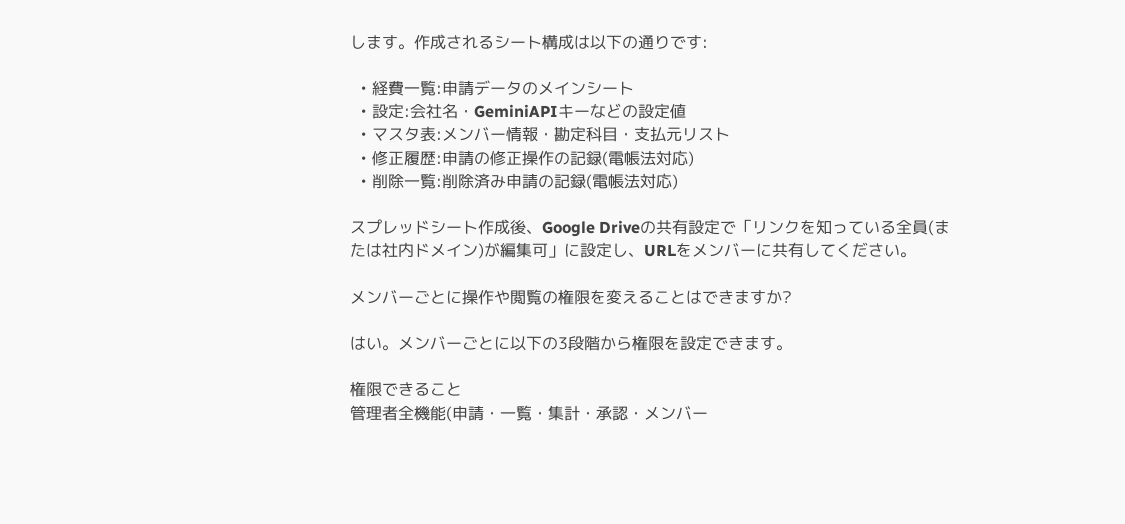します。作成されるシート構成は以下の通りです:

  • 経費一覧:申請データのメインシート
  • 設定:会社名・GeminiAPIキーなどの設定値
  • マスタ表:メンバー情報・勘定科目・支払元リスト
  • 修正履歴:申請の修正操作の記録(電帳法対応)
  • 削除一覧:削除済み申請の記録(電帳法対応)

スプレッドシート作成後、Google Driveの共有設定で「リンクを知っている全員(または社内ドメイン)が編集可」に設定し、URLをメンバーに共有してください。

メンバーごとに操作や閲覧の権限を変えることはできますか?

はい。メンバーごとに以下の3段階から権限を設定できます。

権限できること
管理者全機能(申請・一覧・集計・承認・メンバー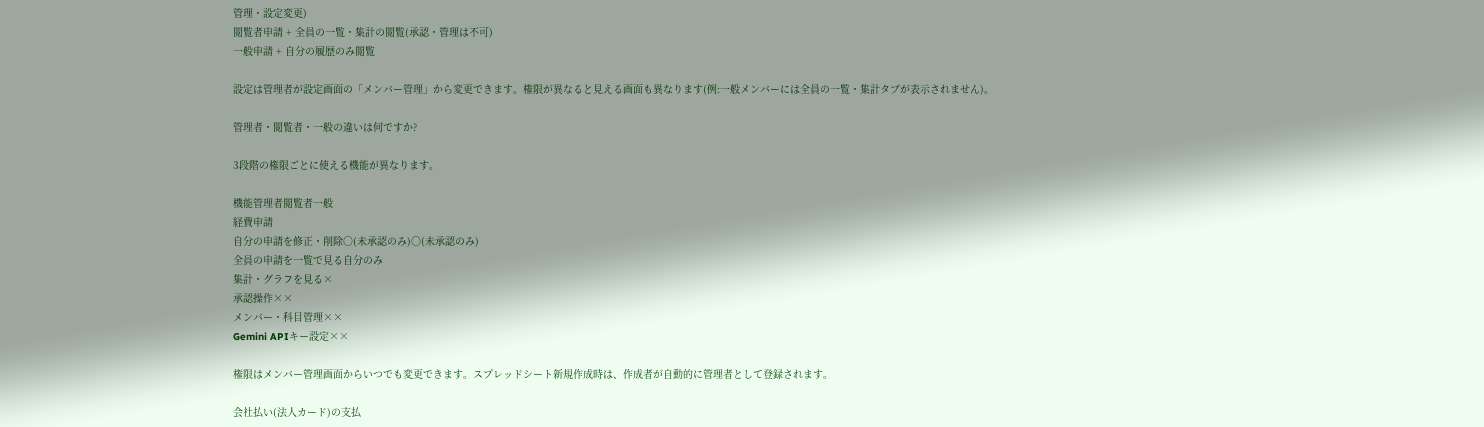管理・設定変更)
閲覧者申請 + 全員の一覧・集計の閲覧(承認・管理は不可)
一般申請 + 自分の履歴のみ閲覧

設定は管理者が設定画面の「メンバー管理」から変更できます。権限が異なると見える画面も異なります(例:一般メンバーには全員の一覧・集計タブが表示されません)。

管理者・閲覧者・一般の違いは何ですか?

3段階の権限ごとに使える機能が異なります。

機能管理者閲覧者一般
経費申請
自分の申請を修正・削除○(未承認のみ)○(未承認のみ)
全員の申請を一覧で見る自分のみ
集計・グラフを見る×
承認操作××
メンバー・科目管理××
Gemini APIキー設定××

権限はメンバー管理画面からいつでも変更できます。スプレッドシート新規作成時は、作成者が自動的に管理者として登録されます。

会社払い(法人カード)の支払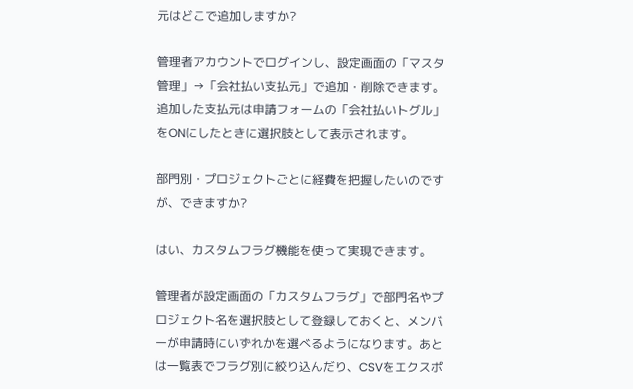元はどこで追加しますか?

管理者アカウントでログインし、設定画面の「マスタ管理」→「会社払い支払元」で追加・削除できます。追加した支払元は申請フォームの「会社払いトグル」をONにしたときに選択肢として表示されます。

部門別・プロジェクトごとに経費を把握したいのですが、できますか?

はい、カスタムフラグ機能を使って実現できます。

管理者が設定画面の「カスタムフラグ」で部門名やプロジェクト名を選択肢として登録しておくと、メンバーが申請時にいずれかを選べるようになります。あとは一覧表でフラグ別に絞り込んだり、CSVをエクスポ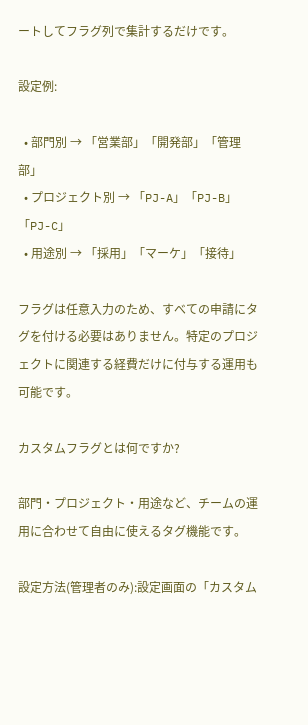ートしてフラグ列で集計するだけです。

設定例:

  • 部門別 → 「営業部」「開発部」「管理部」
  • プロジェクト別 → 「PJ-A」「PJ-B」「PJ-C」
  • 用途別 → 「採用」「マーケ」「接待」

フラグは任意入力のため、すべての申請にタグを付ける必要はありません。特定のプロジェクトに関連する経費だけに付与する運用も可能です。

カスタムフラグとは何ですか?

部門・プロジェクト・用途など、チームの運用に合わせて自由に使えるタグ機能です。

設定方法(管理者のみ):設定画面の「カスタム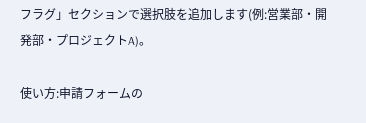フラグ」セクションで選択肢を追加します(例:営業部・開発部・プロジェクトA)。

使い方:申請フォームの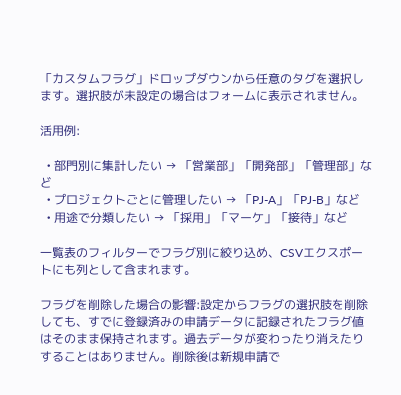「カスタムフラグ」ドロップダウンから任意のタグを選択します。選択肢が未設定の場合はフォームに表示されません。

活用例:

  • 部門別に集計したい → 「営業部」「開発部」「管理部」など
  • プロジェクトごとに管理したい → 「PJ-A」「PJ-B」など
  • 用途で分類したい → 「採用」「マーケ」「接待」など

一覧表のフィルターでフラグ別に絞り込め、CSVエクスポートにも列として含まれます。

フラグを削除した場合の影響:設定からフラグの選択肢を削除しても、すでに登録済みの申請データに記録されたフラグ値はそのまま保持されます。過去データが変わったり消えたりすることはありません。削除後は新規申請で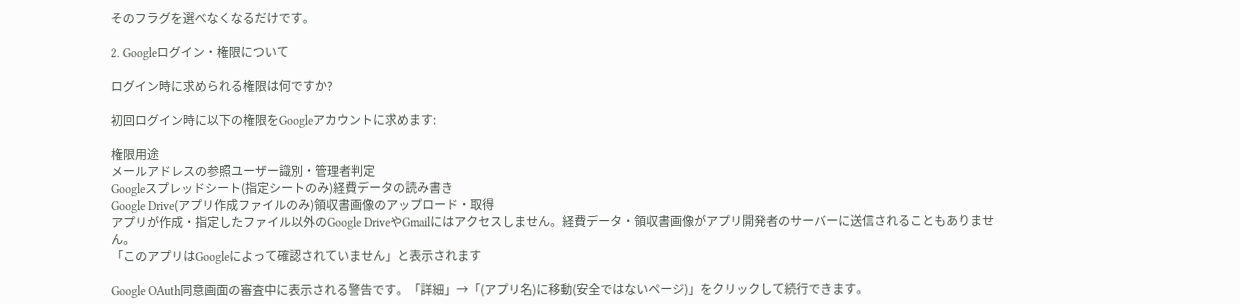そのフラグを選べなくなるだけです。

2. Googleログイン・権限について

ログイン時に求められる権限は何ですか?

初回ログイン時に以下の権限をGoogleアカウントに求めます:

権限用途
メールアドレスの参照ユーザー識別・管理者判定
Googleスプレッドシート(指定シートのみ)経費データの読み書き
Google Drive(アプリ作成ファイルのみ)領収書画像のアップロード・取得
アプリが作成・指定したファイル以外のGoogle DriveやGmailにはアクセスしません。経費データ・領収書画像がアプリ開発者のサーバーに送信されることもありません。
「このアプリはGoogleによって確認されていません」と表示されます

Google OAuth同意画面の審査中に表示される警告です。「詳細」→「(アプリ名)に移動(安全ではないページ)」をクリックして続行できます。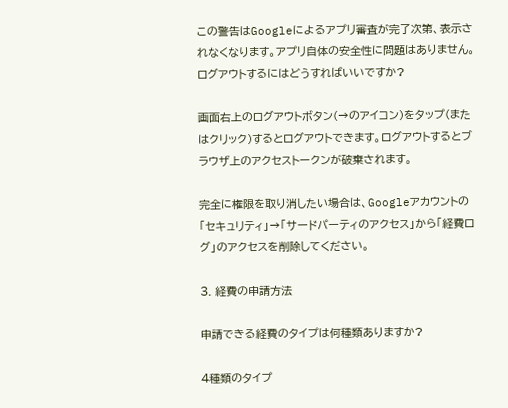この警告はGoogleによるアプリ審査が完了次第、表示されなくなります。アプリ自体の安全性に問題はありません。
ログアウトするにはどうすればいいですか?

画面右上のログアウトボタン(→のアイコン)をタップ(またはクリック)するとログアウトできます。ログアウトするとブラウザ上のアクセストークンが破棄されます。

完全に権限を取り消したい場合は、Googleアカウントの「セキュリティ」→「サードパーティのアクセス」から「経費ログ」のアクセスを削除してください。

3. 経費の申請方法

申請できる経費のタイプは何種類ありますか?

4種類のタイプ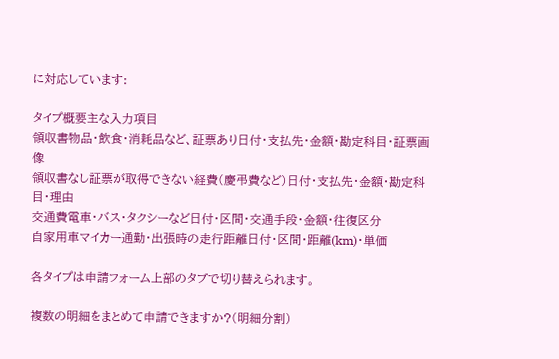に対応しています:

タイプ概要主な入力項目
領収書物品・飲食・消耗品など、証票あり日付・支払先・金額・勘定科目・証票画像
領収書なし証票が取得できない経費(慶弔費など)日付・支払先・金額・勘定科目・理由
交通費電車・バス・タクシーなど日付・区間・交通手段・金額・往復区分
自家用車マイカー通勤・出張時の走行距離日付・区間・距離(km)・単価

各タイプは申請フォーム上部のタブで切り替えられます。

複数の明細をまとめて申請できますか?(明細分割)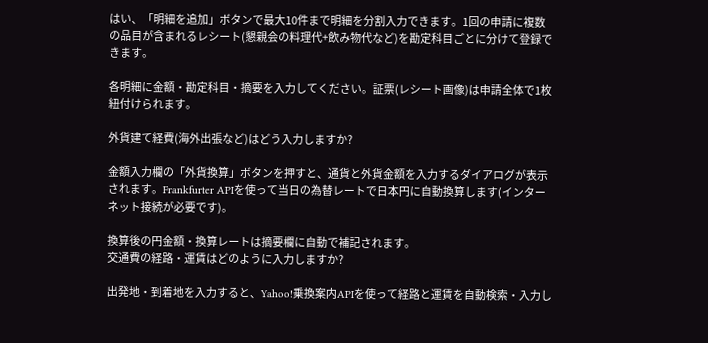はい、「明細を追加」ボタンで最大10件まで明細を分割入力できます。1回の申請に複数の品目が含まれるレシート(懇親会の料理代+飲み物代など)を勘定科目ごとに分けて登録できます。

各明細に金額・勘定科目・摘要を入力してください。証票(レシート画像)は申請全体で1枚紐付けられます。

外貨建て経費(海外出張など)はどう入力しますか?

金額入力欄の「外貨換算」ボタンを押すと、通貨と外貨金額を入力するダイアログが表示されます。Frankfurter APIを使って当日の為替レートで日本円に自動換算します(インターネット接続が必要です)。

換算後の円金額・換算レートは摘要欄に自動で補記されます。
交通費の経路・運賃はどのように入力しますか?

出発地・到着地を入力すると、Yahoo!乗換案内APIを使って経路と運賃を自動検索・入力し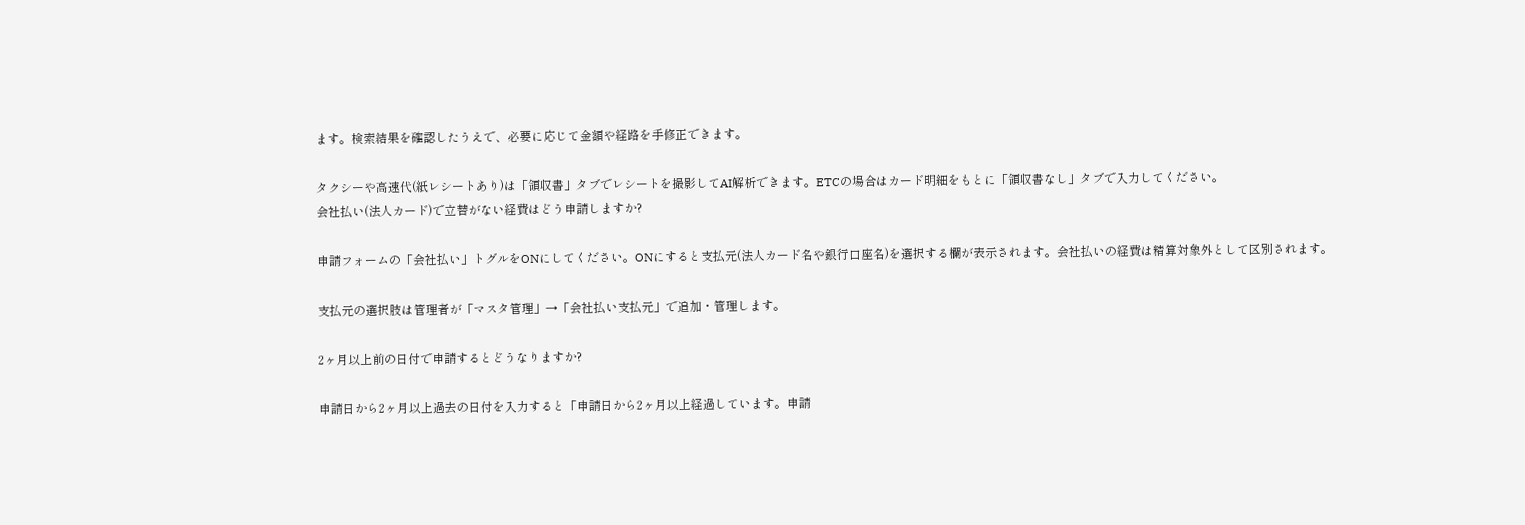ます。検索結果を確認したうえで、必要に応じて金額や経路を手修正できます。

タクシーや高速代(紙レシートあり)は「領収書」タブでレシートを撮影してAI解析できます。ETCの場合はカード明細をもとに「領収書なし」タブで入力してください。
会社払い(法人カード)で立替がない経費はどう申請しますか?

申請フォームの「会社払い」トグルをONにしてください。ONにすると支払元(法人カード名や銀行口座名)を選択する欄が表示されます。会社払いの経費は精算対象外として区別されます。

支払元の選択肢は管理者が「マスタ管理」→「会社払い支払元」で追加・管理します。

2ヶ月以上前の日付で申請するとどうなりますか?

申請日から2ヶ月以上過去の日付を入力すると「申請日から2ヶ月以上経過しています。申請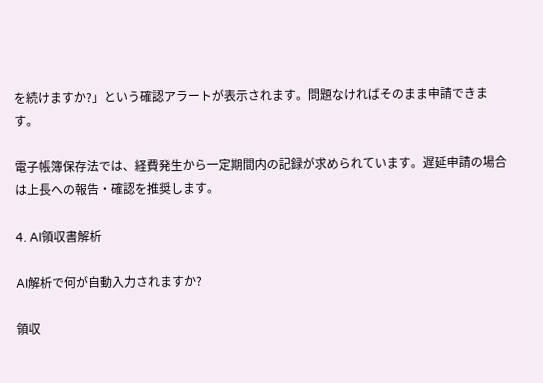を続けますか?」という確認アラートが表示されます。問題なければそのまま申請できます。

電子帳簿保存法では、経費発生から一定期間内の記録が求められています。遅延申請の場合は上長への報告・確認を推奨します。

4. AI領収書解析

AI解析で何が自動入力されますか?

領収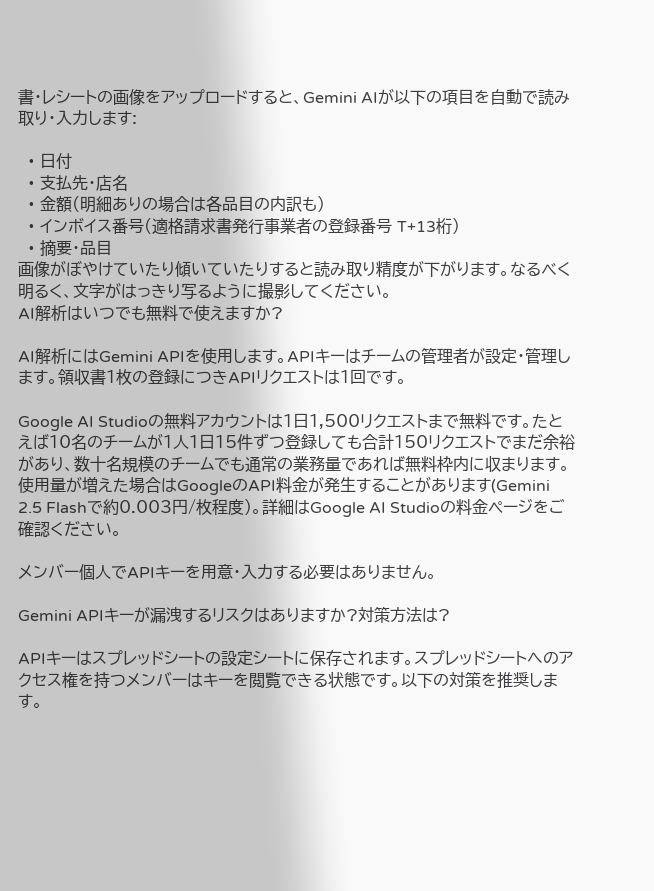書・レシートの画像をアップロードすると、Gemini AIが以下の項目を自動で読み取り・入力します:

  • 日付
  • 支払先・店名
  • 金額(明細ありの場合は各品目の内訳も)
  • インボイス番号(適格請求書発行事業者の登録番号 T+13桁)
  • 摘要・品目
画像がぼやけていたり傾いていたりすると読み取り精度が下がります。なるべく明るく、文字がはっきり写るように撮影してください。
AI解析はいつでも無料で使えますか?

AI解析にはGemini APIを使用します。APIキーはチームの管理者が設定・管理します。領収書1枚の登録につきAPIリクエストは1回です。

Google AI Studioの無料アカウントは1日1,500リクエストまで無料です。たとえば10名のチームが1人1日15件ずつ登録しても合計150リクエストでまだ余裕があり、数十名規模のチームでも通常の業務量であれば無料枠内に収まります。使用量が増えた場合はGoogleのAPI料金が発生することがあります(Gemini 2.5 Flashで約0.003円/枚程度)。詳細はGoogle AI Studioの料金ページをご確認ください。

メンバー個人でAPIキーを用意・入力する必要はありません。

Gemini APIキーが漏洩するリスクはありますか?対策方法は?

APIキーはスプレッドシートの設定シートに保存されます。スプレッドシートへのアクセス権を持つメンバーはキーを閲覧できる状態です。以下の対策を推奨します。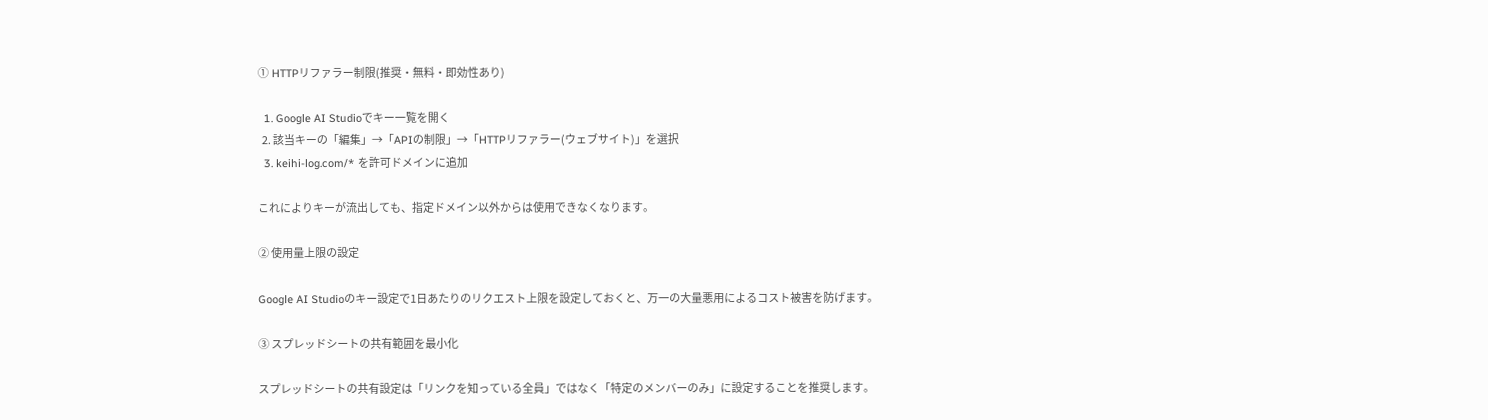① HTTPリファラー制限(推奨・無料・即効性あり)

  1. Google AI Studioでキー一覧を開く
  2. 該当キーの「編集」→「APIの制限」→「HTTPリファラー(ウェブサイト)」を選択
  3. keihi-log.com/* を許可ドメインに追加

これによりキーが流出しても、指定ドメイン以外からは使用できなくなります。

② 使用量上限の設定

Google AI Studioのキー設定で1日あたりのリクエスト上限を設定しておくと、万一の大量悪用によるコスト被害を防げます。

③ スプレッドシートの共有範囲を最小化

スプレッドシートの共有設定は「リンクを知っている全員」ではなく「特定のメンバーのみ」に設定することを推奨します。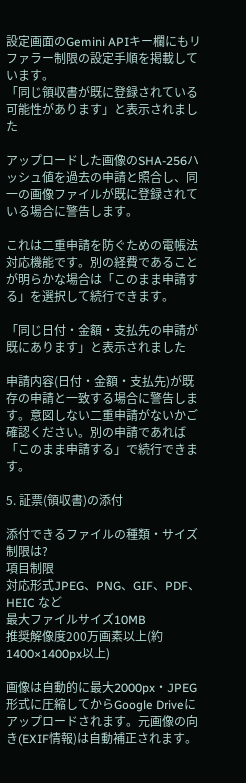設定画面のGemini APIキー欄にもリファラー制限の設定手順を掲載しています。
「同じ領収書が既に登録されている可能性があります」と表示されました

アップロードした画像のSHA-256ハッシュ値を過去の申請と照合し、同一の画像ファイルが既に登録されている場合に警告します。

これは二重申請を防ぐための電帳法対応機能です。別の経費であることが明らかな場合は「このまま申請する」を選択して続行できます。

「同じ日付・金額・支払先の申請が既にあります」と表示されました

申請内容(日付・金額・支払先)が既存の申請と一致する場合に警告します。意図しない二重申請がないかご確認ください。別の申請であれば「このまま申請する」で続行できます。

5. 証票(領収書)の添付

添付できるファイルの種類・サイズ制限は?
項目制限
対応形式JPEG、PNG、GIF、PDF、HEIC など
最大ファイルサイズ10MB
推奨解像度200万画素以上(約1400×1400px以上)

画像は自動的に最大2000px・JPEG形式に圧縮してからGoogle Driveにアップロードされます。元画像の向き(EXIF情報)は自動補正されます。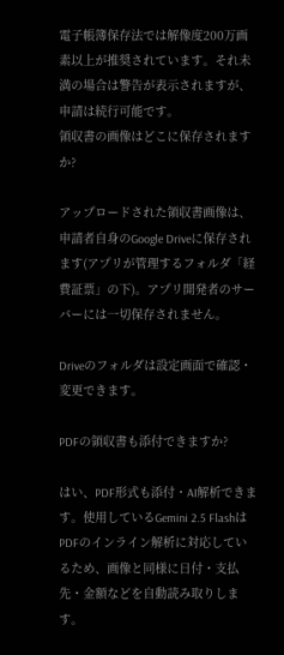電子帳簿保存法では解像度200万画素以上が推奨されています。それ未満の場合は警告が表示されますが、申請は続行可能です。
領収書の画像はどこに保存されますか?

アップロードされた領収書画像は、申請者自身のGoogle Driveに保存されます(アプリが管理するフォルダ「経費証票」の下)。アプリ開発者のサーバーには一切保存されません。

Driveのフォルダは設定画面で確認・変更できます。

PDFの領収書も添付できますか?

はい、PDF形式も添付・AI解析できます。使用しているGemini 2.5 FlashはPDFのインライン解析に対応しているため、画像と同様に日付・支払先・金額などを自動読み取りします。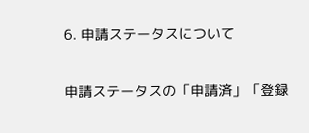6. 申請ステータスについて

申請ステータスの「申請済」「登録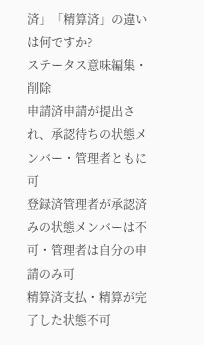済」「精算済」の違いは何ですか?
ステータス意味編集・削除
申請済申請が提出され、承認待ちの状態メンバー・管理者ともに可
登録済管理者が承認済みの状態メンバーは不可・管理者は自分の申請のみ可
精算済支払・精算が完了した状態不可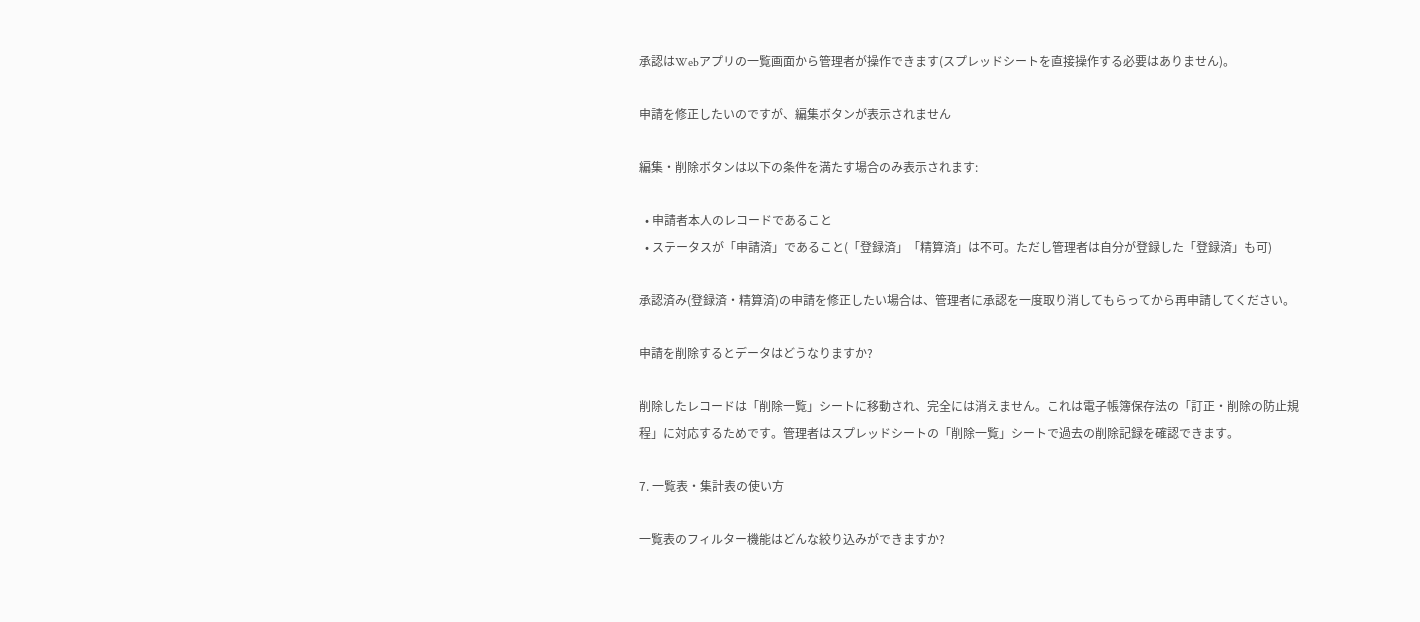承認はWebアプリの一覧画面から管理者が操作できます(スプレッドシートを直接操作する必要はありません)。

申請を修正したいのですが、編集ボタンが表示されません

編集・削除ボタンは以下の条件を満たす場合のみ表示されます:

  • 申請者本人のレコードであること
  • ステータスが「申請済」であること(「登録済」「精算済」は不可。ただし管理者は自分が登録した「登録済」も可)

承認済み(登録済・精算済)の申請を修正したい場合は、管理者に承認を一度取り消してもらってから再申請してください。

申請を削除するとデータはどうなりますか?

削除したレコードは「削除一覧」シートに移動され、完全には消えません。これは電子帳簿保存法の「訂正・削除の防止規程」に対応するためです。管理者はスプレッドシートの「削除一覧」シートで過去の削除記録を確認できます。

7. 一覧表・集計表の使い方

一覧表のフィルター機能はどんな絞り込みができますか?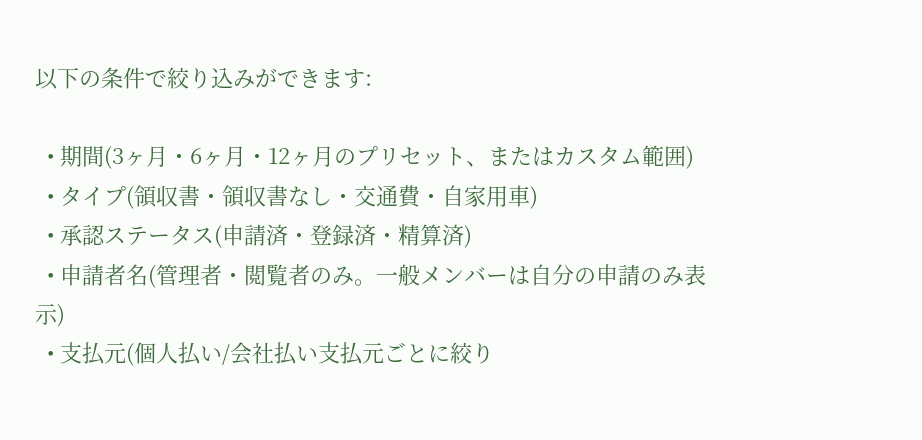以下の条件で絞り込みができます:

  • 期間(3ヶ月・6ヶ月・12ヶ月のプリセット、またはカスタム範囲)
  • タイプ(領収書・領収書なし・交通費・自家用車)
  • 承認ステータス(申請済・登録済・精算済)
  • 申請者名(管理者・閲覧者のみ。一般メンバーは自分の申請のみ表示)
  • 支払元(個人払い/会社払い支払元ごとに絞り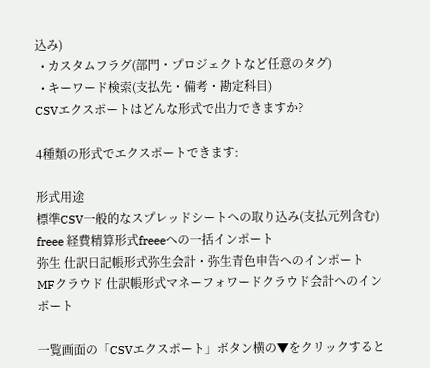込み)
  • カスタムフラグ(部門・プロジェクトなど任意のタグ)
  • キーワード検索(支払先・備考・勘定科目)
CSVエクスポートはどんな形式で出力できますか?

4種類の形式でエクスポートできます:

形式用途
標準CSV一般的なスプレッドシートへの取り込み(支払元列含む)
freee 経費精算形式freeeへの一括インポート
弥生 仕訳日記帳形式弥生会計・弥生青色申告へのインポート
MFクラウド 仕訳帳形式マネーフォワードクラウド会計へのインポート

一覧画面の「CSVエクスポート」ボタン横の▼をクリックすると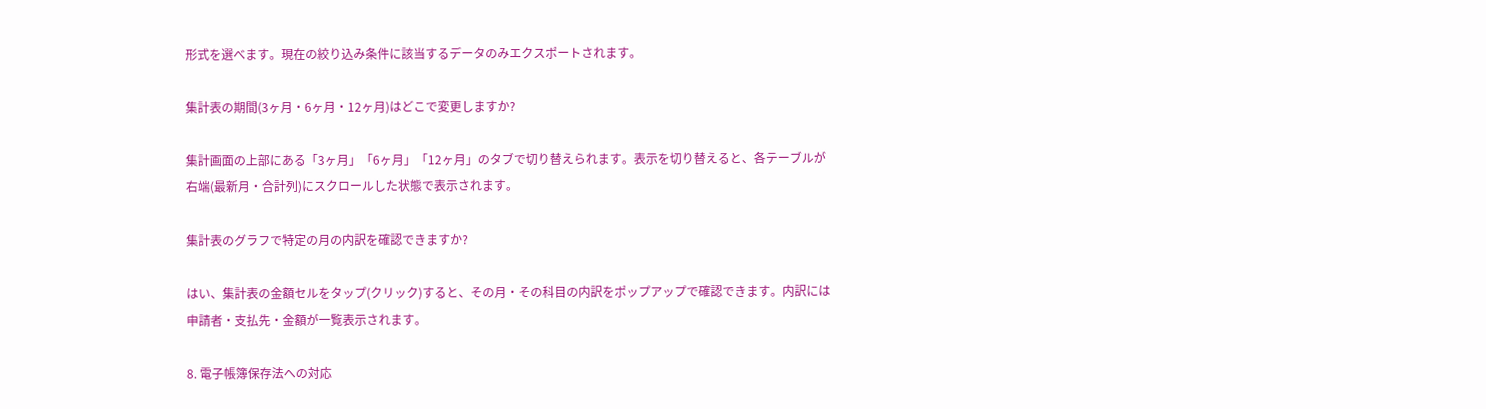形式を選べます。現在の絞り込み条件に該当するデータのみエクスポートされます。

集計表の期間(3ヶ月・6ヶ月・12ヶ月)はどこで変更しますか?

集計画面の上部にある「3ヶ月」「6ヶ月」「12ヶ月」のタブで切り替えられます。表示を切り替えると、各テーブルが右端(最新月・合計列)にスクロールした状態で表示されます。

集計表のグラフで特定の月の内訳を確認できますか?

はい、集計表の金額セルをタップ(クリック)すると、その月・その科目の内訳をポップアップで確認できます。内訳には申請者・支払先・金額が一覧表示されます。

8. 電子帳簿保存法への対応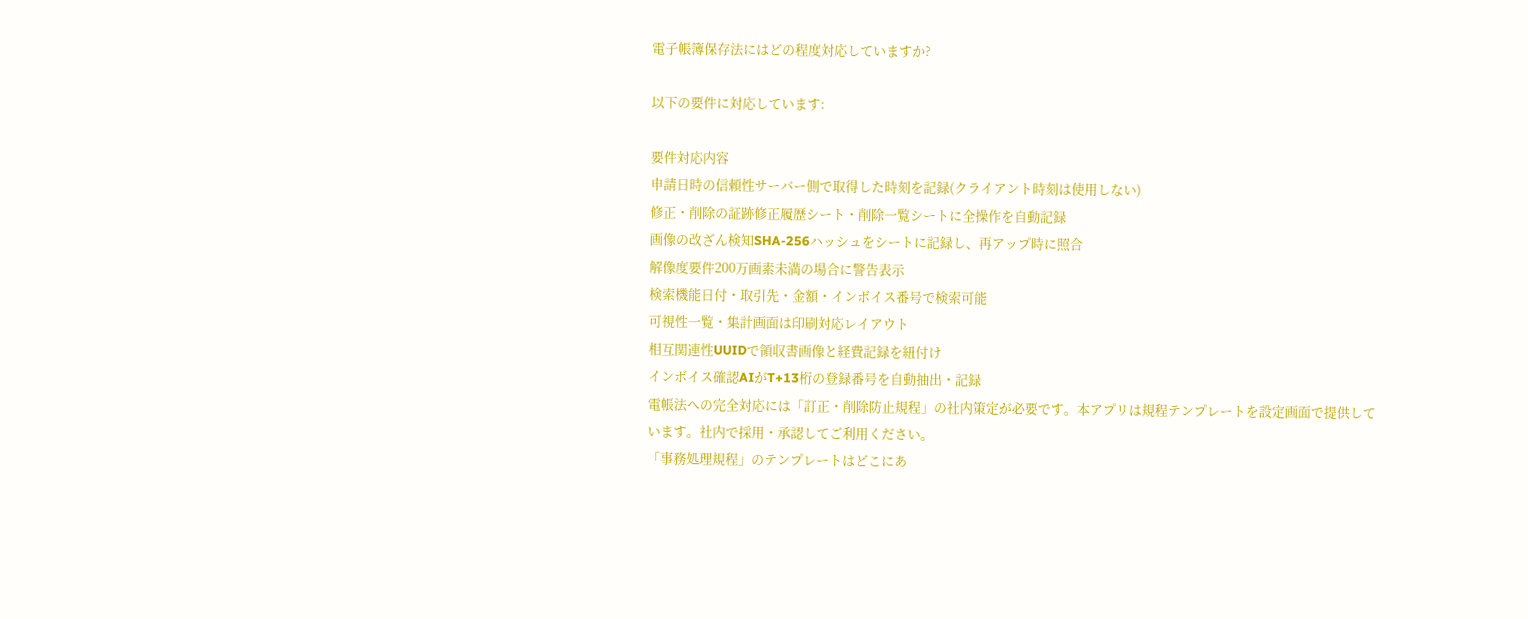電子帳簿保存法にはどの程度対応していますか?

以下の要件に対応しています:

要件対応内容
申請日時の信頼性サーバー側で取得した時刻を記録(クライアント時刻は使用しない)
修正・削除の証跡修正履歴シート・削除一覧シートに全操作を自動記録
画像の改ざん検知SHA-256ハッシュをシートに記録し、再アップ時に照合
解像度要件200万画素未満の場合に警告表示
検索機能日付・取引先・金額・インボイス番号で検索可能
可視性一覧・集計画面は印刷対応レイアウト
相互関連性UUIDで領収書画像と経費記録を紐付け
インボイス確認AIがT+13桁の登録番号を自動抽出・記録
電帳法への完全対応には「訂正・削除防止規程」の社内策定が必要です。本アプリは規程テンプレートを設定画面で提供しています。社内で採用・承認してご利用ください。
「事務処理規程」のテンプレートはどこにあ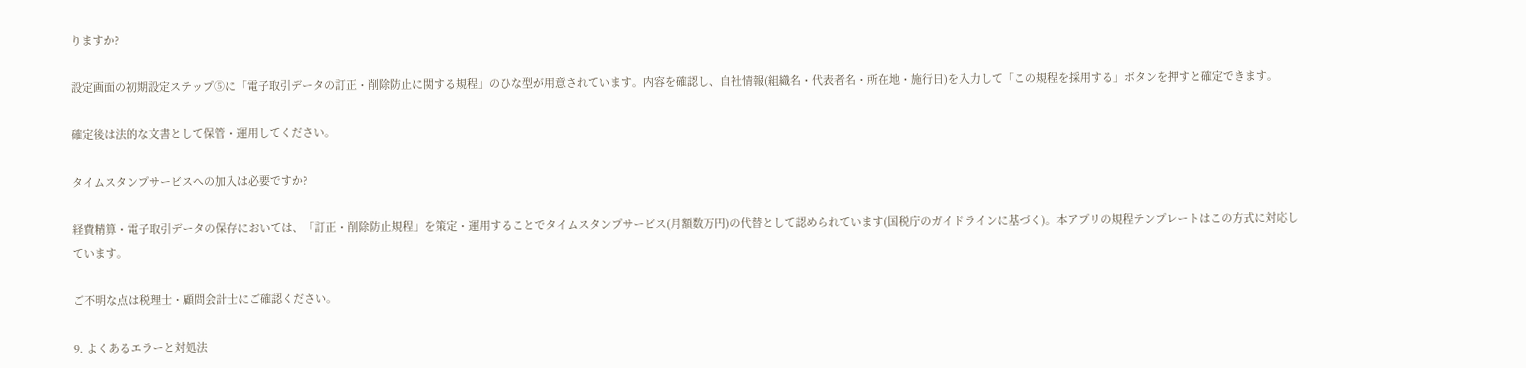りますか?

設定画面の初期設定ステップ⑤に「電子取引データの訂正・削除防止に関する規程」のひな型が用意されています。内容を確認し、自社情報(組織名・代表者名・所在地・施行日)を入力して「この規程を採用する」ボタンを押すと確定できます。

確定後は法的な文書として保管・運用してください。

タイムスタンプサービスへの加入は必要ですか?

経費精算・電子取引データの保存においては、「訂正・削除防止規程」を策定・運用することでタイムスタンプサービス(月額数万円)の代替として認められています(国税庁のガイドラインに基づく)。本アプリの規程テンプレートはこの方式に対応しています。

ご不明な点は税理士・顧問会計士にご確認ください。

9. よくあるエラーと対処法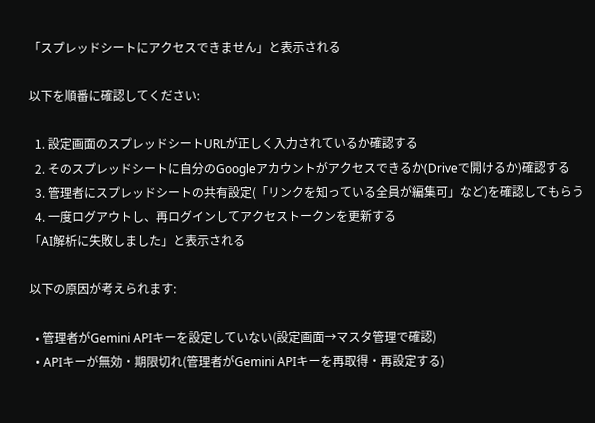「スプレッドシートにアクセスできません」と表示される

以下を順番に確認してください:

  1. 設定画面のスプレッドシートURLが正しく入力されているか確認する
  2. そのスプレッドシートに自分のGoogleアカウントがアクセスできるか(Driveで開けるか)確認する
  3. 管理者にスプレッドシートの共有設定(「リンクを知っている全員が編集可」など)を確認してもらう
  4. 一度ログアウトし、再ログインしてアクセストークンを更新する
「AI解析に失敗しました」と表示される

以下の原因が考えられます:

  • 管理者がGemini APIキーを設定していない(設定画面→マスタ管理で確認)
  • APIキーが無効・期限切れ(管理者がGemini APIキーを再取得・再設定する)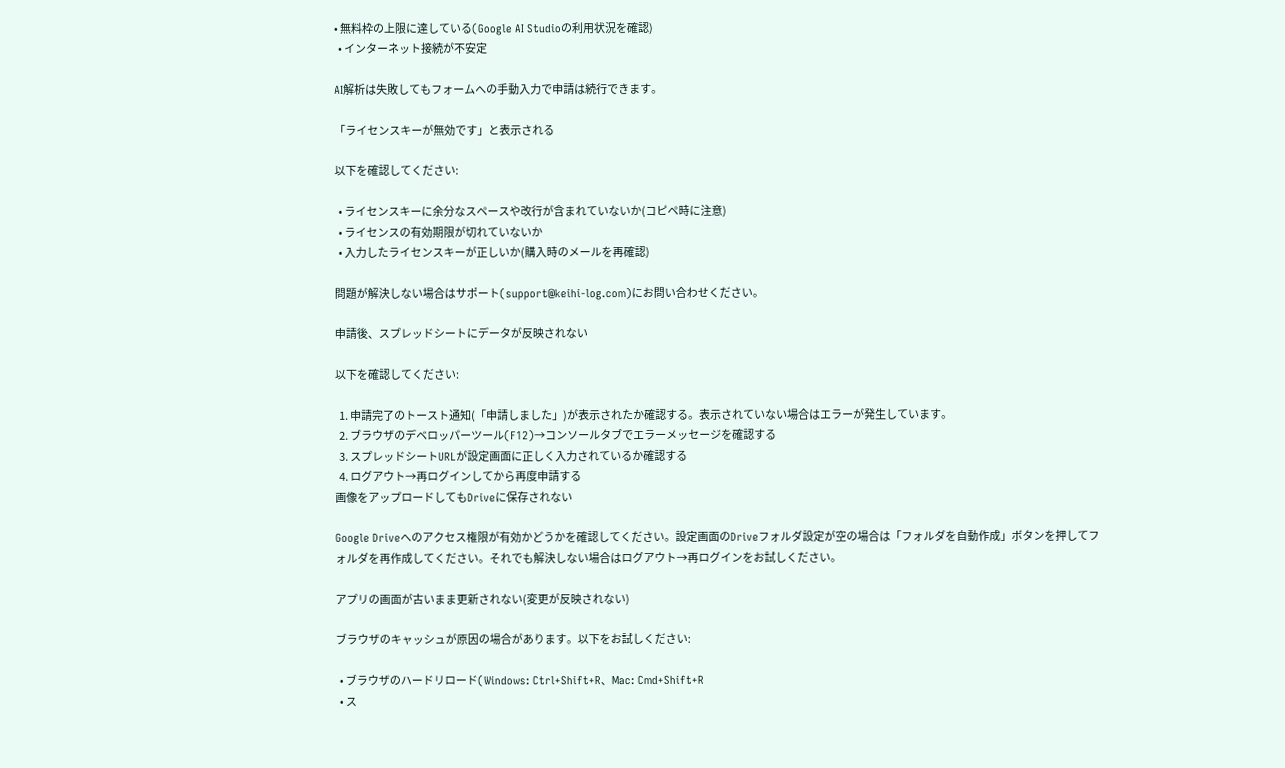• 無料枠の上限に達している(Google AI Studioの利用状況を確認)
  • インターネット接続が不安定

AI解析は失敗してもフォームへの手動入力で申請は続行できます。

「ライセンスキーが無効です」と表示される

以下を確認してください:

  • ライセンスキーに余分なスペースや改行が含まれていないか(コピペ時に注意)
  • ライセンスの有効期限が切れていないか
  • 入力したライセンスキーが正しいか(購入時のメールを再確認)

問題が解決しない場合はサポート(support@keihi-log.com)にお問い合わせください。

申請後、スプレッドシートにデータが反映されない

以下を確認してください:

  1. 申請完了のトースト通知(「申請しました」)が表示されたか確認する。表示されていない場合はエラーが発生しています。
  2. ブラウザのデベロッパーツール(F12)→コンソールタブでエラーメッセージを確認する
  3. スプレッドシートURLが設定画面に正しく入力されているか確認する
  4. ログアウト→再ログインしてから再度申請する
画像をアップロードしてもDriveに保存されない

Google Driveへのアクセス権限が有効かどうかを確認してください。設定画面のDriveフォルダ設定が空の場合は「フォルダを自動作成」ボタンを押してフォルダを再作成してください。それでも解決しない場合はログアウト→再ログインをお試しください。

アプリの画面が古いまま更新されない(変更が反映されない)

ブラウザのキャッシュが原因の場合があります。以下をお試しください:

  • ブラウザのハードリロード(Windows: Ctrl+Shift+R、Mac: Cmd+Shift+R
  • ス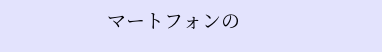マートフォンの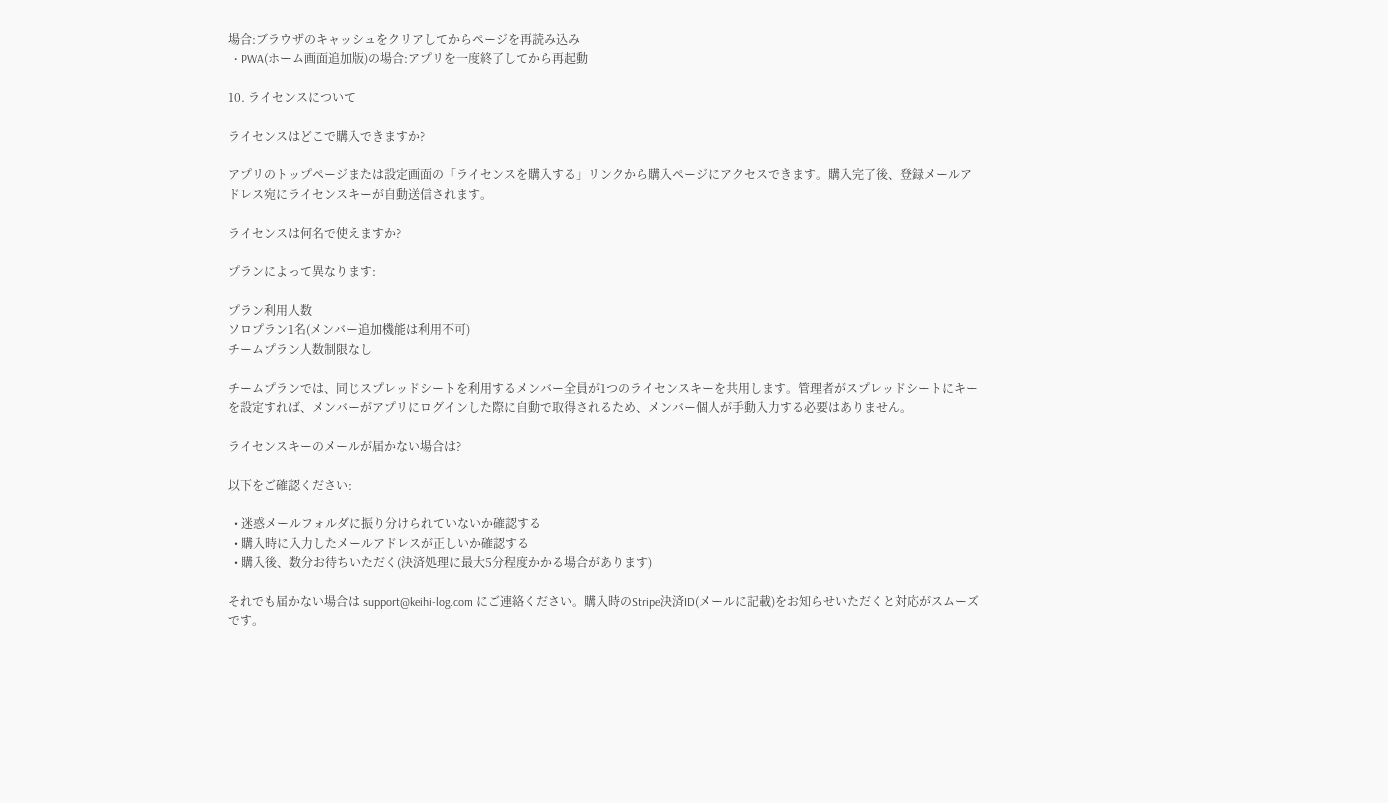場合:ブラウザのキャッシュをクリアしてからページを再読み込み
  • PWA(ホーム画面追加版)の場合:アプリを一度終了してから再起動

10. ライセンスについて

ライセンスはどこで購入できますか?

アプリのトップページまたは設定画面の「ライセンスを購入する」リンクから購入ページにアクセスできます。購入完了後、登録メールアドレス宛にライセンスキーが自動送信されます。

ライセンスは何名で使えますか?

プランによって異なります:

プラン利用人数
ソロプラン1名(メンバー追加機能は利用不可)
チームプラン人数制限なし

チームプランでは、同じスプレッドシートを利用するメンバー全員が1つのライセンスキーを共用します。管理者がスプレッドシートにキーを設定すれば、メンバーがアプリにログインした際に自動で取得されるため、メンバー個人が手動入力する必要はありません。

ライセンスキーのメールが届かない場合は?

以下をご確認ください:

  • 迷惑メールフォルダに振り分けられていないか確認する
  • 購入時に入力したメールアドレスが正しいか確認する
  • 購入後、数分お待ちいただく(決済処理に最大5分程度かかる場合があります)

それでも届かない場合は support@keihi-log.com にご連絡ください。購入時のStripe決済ID(メールに記載)をお知らせいただくと対応がスムーズです。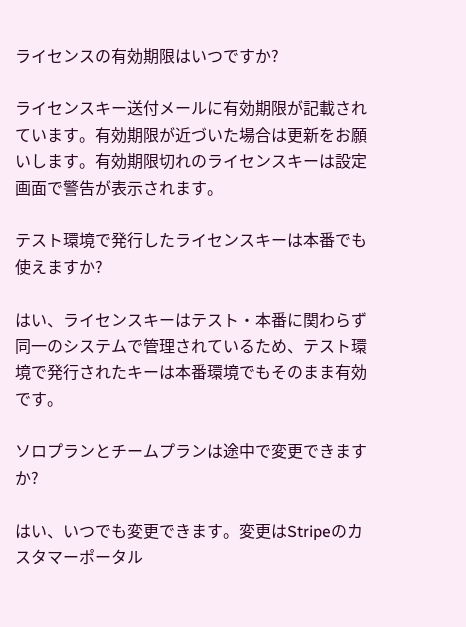ライセンスの有効期限はいつですか?

ライセンスキー送付メールに有効期限が記載されています。有効期限が近づいた場合は更新をお願いします。有効期限切れのライセンスキーは設定画面で警告が表示されます。

テスト環境で発行したライセンスキーは本番でも使えますか?

はい、ライセンスキーはテスト・本番に関わらず同一のシステムで管理されているため、テスト環境で発行されたキーは本番環境でもそのまま有効です。

ソロプランとチームプランは途中で変更できますか?

はい、いつでも変更できます。変更はStripeのカスタマーポータル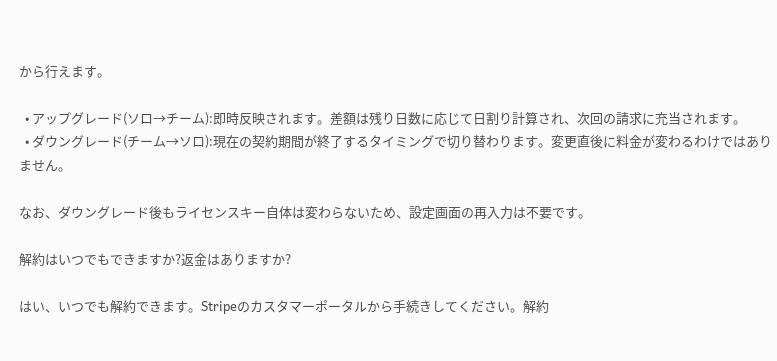から行えます。

  • アップグレード(ソロ→チーム):即時反映されます。差額は残り日数に応じて日割り計算され、次回の請求に充当されます。
  • ダウングレード(チーム→ソロ):現在の契約期間が終了するタイミングで切り替わります。変更直後に料金が変わるわけではありません。

なお、ダウングレード後もライセンスキー自体は変わらないため、設定画面の再入力は不要です。

解約はいつでもできますか?返金はありますか?

はい、いつでも解約できます。Stripeのカスタマーポータルから手続きしてください。解約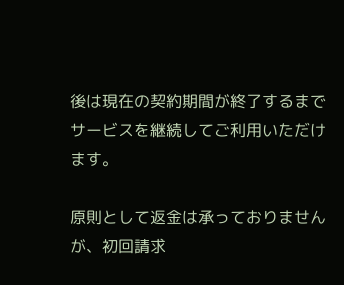後は現在の契約期間が終了するまでサービスを継続してご利用いただけます。

原則として返金は承っておりませんが、初回請求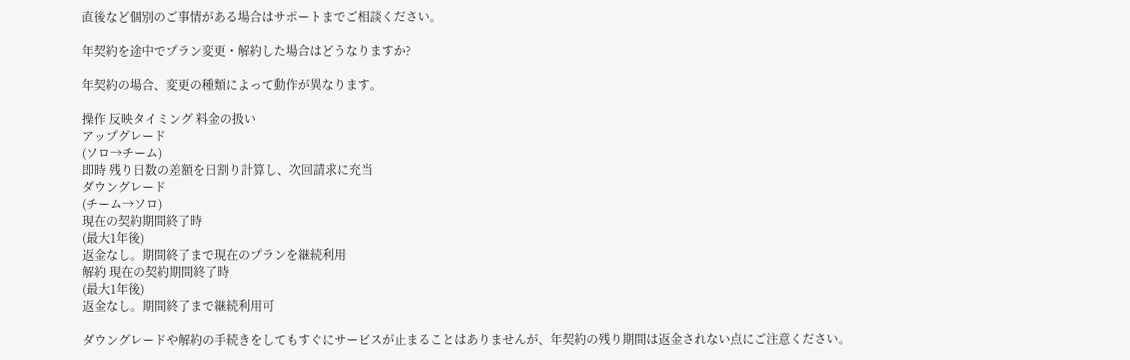直後など個別のご事情がある場合はサポートまでご相談ください。

年契約を途中でプラン変更・解約した場合はどうなりますか?

年契約の場合、変更の種類によって動作が異なります。

操作 反映タイミング 料金の扱い
アップグレード
(ソロ→チーム)
即時 残り日数の差額を日割り計算し、次回請求に充当
ダウングレード
(チーム→ソロ)
現在の契約期間終了時
(最大1年後)
返金なし。期間終了まで現在のプランを継続利用
解約 現在の契約期間終了時
(最大1年後)
返金なし。期間終了まで継続利用可

ダウングレードや解約の手続きをしてもすぐにサービスが止まることはありませんが、年契約の残り期間は返金されない点にご注意ください。